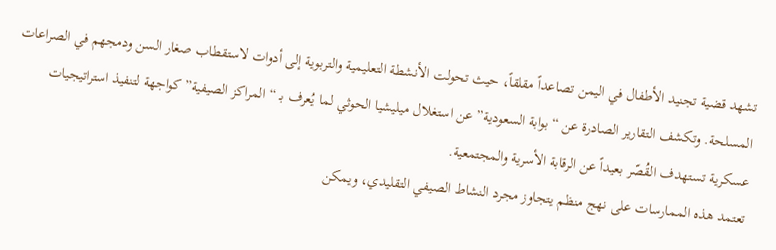تشهد قضية تجنيد الأطفال في اليمن تصاعداً مقلقاً، حيث تحولت الأنشطة التعليمية والتربوية إلى أدوات لاستقطاب صغار السن ودمجهم في الصراعات المسلحة. وتكشف التقارير الصادرة عن “بوابة السعودية” عن استغلال ميليشيا الحوثي لما يُعرف بـ “المراكز الصيفية” كواجهة لتنفيذ استراتيجيات عسكرية تستهدف القُصّر بعيداً عن الرقابة الأسرية والمجتمعية.
تعتمد هذه الممارسات على نهج منظم يتجاوز مجرد النشاط الصيفي التقليدي، ويمكن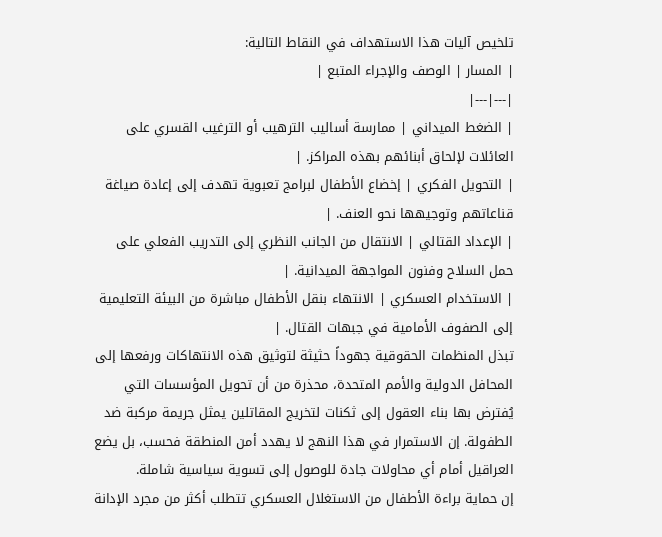تلخيص آليات هذا الاستهداف في النقاط التالية:
| المسار | الوصف والإجراء المتبع |
|---|---|
| الضغط الميداني | ممارسة أساليب الترهيب أو الترغيب القسري على العائلات لإلحاق أبنائهم بهذه المراكز. |
| التحويل الفكري | إخضاع الأطفال لبرامج تعبوية تهدف إلى إعادة صياغة قناعاتهم وتوجيهها نحو العنف. |
| الإعداد القتالي | الانتقال من الجانب النظري إلى التدريب الفعلي على حمل السلاح وفنون المواجهة الميدانية. |
| الاستخدام العسكري | الانتهاء بنقل الأطفال مباشرة من البيئة التعليمية إلى الصفوف الأمامية في جبهات القتال. |
تبذل المنظمات الحقوقية جهوداً حثيثة لتوثيق هذه الانتهاكات ورفعها إلى المحافل الدولية والأمم المتحدة، محذرة من أن تحويل المؤسسات التي يُفترض بها بناء العقول إلى ثكنات لتخريج المقاتلين يمثل جريمة مركبة ضد الطفولة. إن الاستمرار في هذا النهج لا يهدد أمن المنطقة فحسب، بل يضع العراقيل أمام أي محاولات جادة للوصول إلى تسوية سياسية شاملة.
إن حماية براءة الأطفال من الاستغلال العسكري تتطلب أكثر من مجرد الإدانة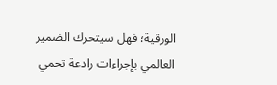الورقية؛ فهل سيتحرك الضمير العالمي بإجراءات رادعة تحمي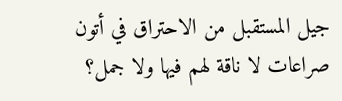جيل المستقبل من الاحتراق في أتون صراعات لا ناقة لهم فيها ولا جمل؟